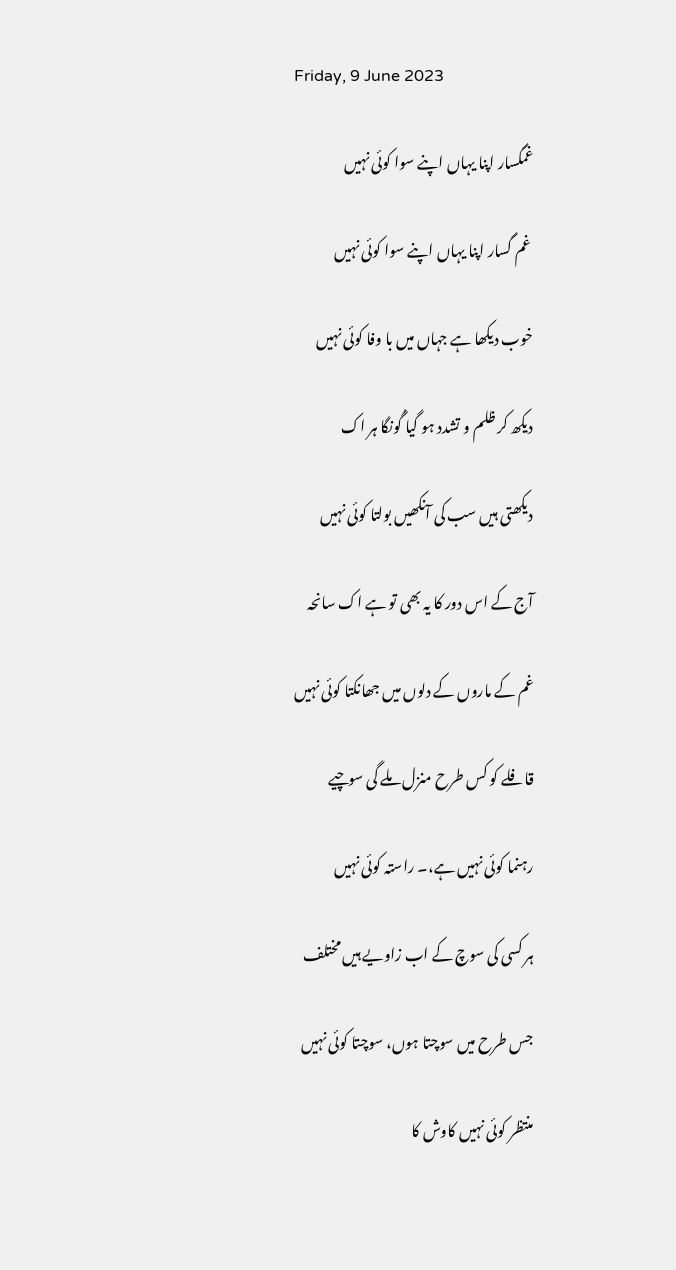Friday, 9 June 2023

غمگسار اپنا یہاں اپنے سوا کوئی نہیں

 غم گسار اپنا یہاں اپنے سوا کوئی نہیں

خوب دیکھا ہے جہاں میں با وفا کوئی نہیں

دیکھ کر ظلم و تشدد ہو گیا گُونگا ہر اک

دیکھتی ہیں سب کی آنکھیں بولتا کوئی نہیں

آج کے اس دور کا یہ بھی تو ہے اک سانحہ

غم کے ماروں کے دلوں میں جھانکتا کوئی نہیں

قافلے کو کس طرح منزل ملے گی سوچیے

رہنما کوئی نہیں ہے،۔ راستہ کوئی نہیں

ہر کسی کی سوچ کے اب زاویے ہیں مختلف

جس طرح میں سوچتا ہوں، سوچتا کوئی نہیں

منتظر کوئی نہیں کاوش کا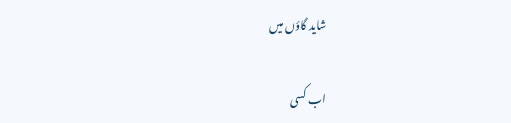شاید گاؤں میں

اب کسی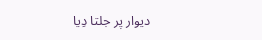دیوار پر جلتا دِیا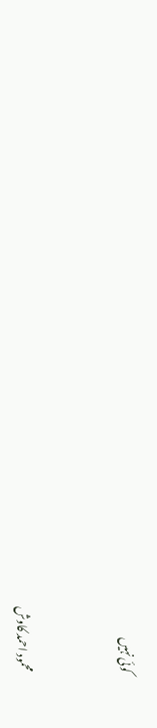کوئی نہیں


محمود احمد کاوش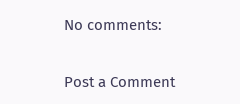No comments:

Post a Comment